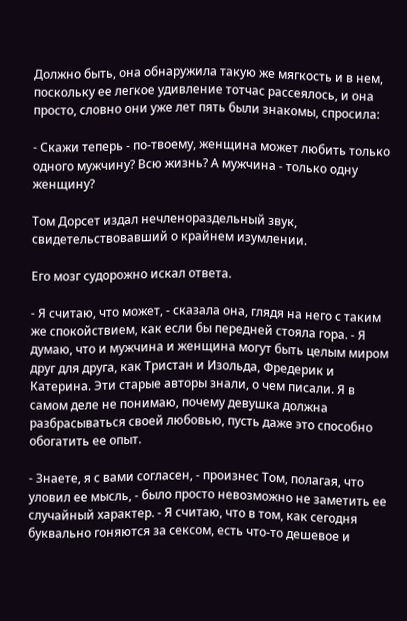Должно быть, она обнаружила такую же мягкость и в нем, поскольку ее легкое удивление тотчас рассеялось, и она просто, словно они уже лет пять были знакомы, спросила:

- Скажи теперь - по-твоему, женщина может любить только одного мужчину? Всю жизнь? А мужчина - только одну женщину?

Том Дорсет издал нечленораздельный звук, свидетельствовавший о крайнем изумлении.

Его мозг судорожно искал ответа.

- Я считаю, что может, - сказала она, глядя на него с таким же спокойствием, как если бы передней стояла гора. - Я думаю, что и мужчина и женщина могут быть целым миром друг для друга, как Тристан и Изольда, Фредерик и Катерина. Эти старые авторы знали, о чем писали. Я в самом деле не понимаю, почему девушка должна разбрасываться своей любовью, пусть даже это способно обогатить ее опыт.

- Знаете, я с вами согласен, - произнес Том, полагая, что уловил ее мысль, - было просто невозможно не заметить ее случайный характер. - Я считаю, что в том, как сегодня буквально гоняются за сексом, есть что-то дешевое и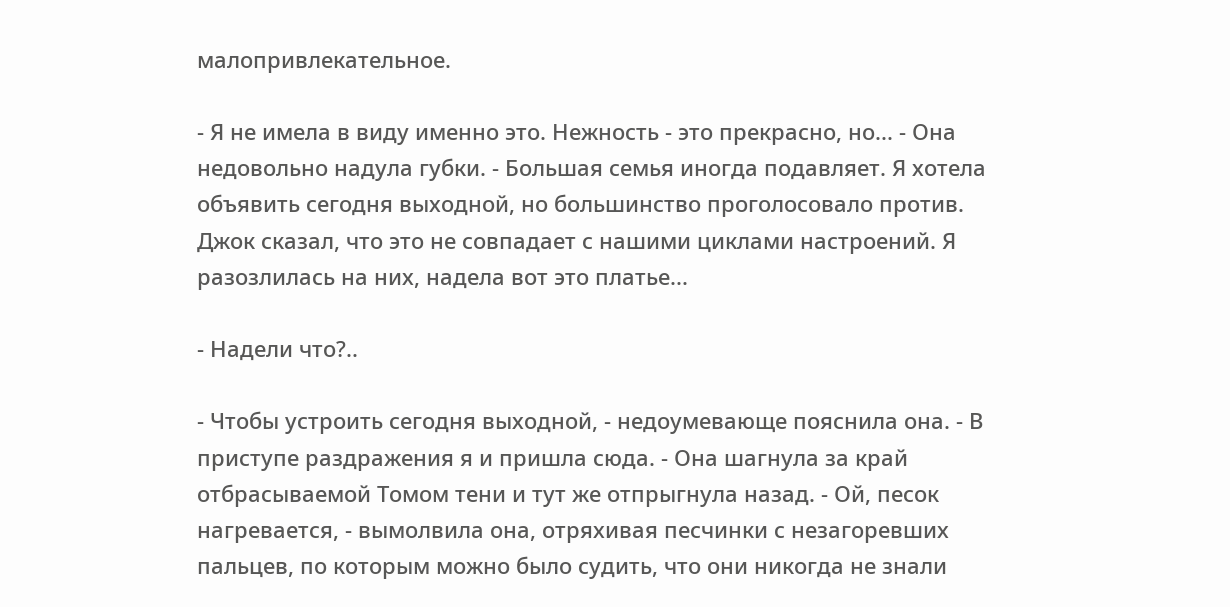малопривлекательное.

- Я не имела в виду именно это. Нежность - это прекрасно, но... - Она недовольно надула губки. - Большая семья иногда подавляет. Я хотела объявить сегодня выходной, но большинство проголосовало против. Джок сказал, что это не совпадает с нашими циклами настроений. Я разозлилась на них, надела вот это платье...

- Надели что?..

- Чтобы устроить сегодня выходной, - недоумевающе пояснила она. - В приступе раздражения я и пришла сюда. - Она шагнула за край отбрасываемой Томом тени и тут же отпрыгнула назад. - Ой, песок нагревается, - вымолвила она, отряхивая песчинки с незагоревших пальцев, по которым можно было судить, что они никогда не знали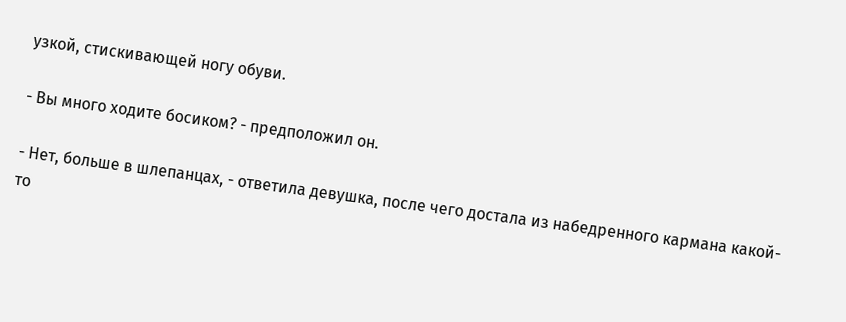узкой, стискивающей ногу обуви.

- Вы много ходите босиком? - предположил он.

- Нет, больше в шлепанцах, - ответила девушка, после чего достала из набедренного кармана какой-то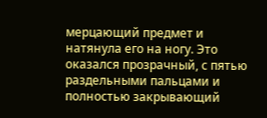мерцающий предмет и натянула его на ногу. Это оказался прозрачный, с пятью раздельными пальцами и полностью закрывающий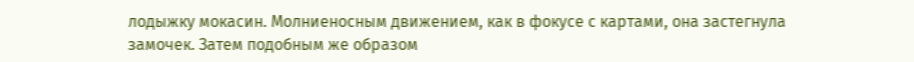лодыжку мокасин. Молниеносным движением, как в фокусе с картами, она застегнула замочек. Затем подобным же образом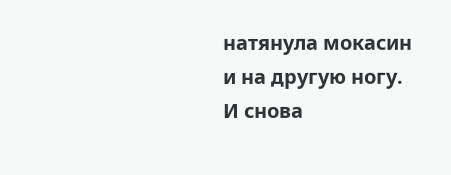натянула мокасин и на другую ногу. И снова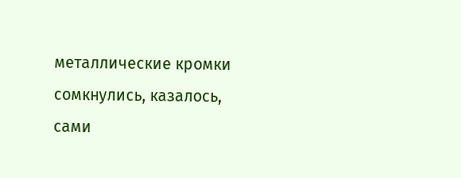металлические кромки сомкнулись, казалось, сами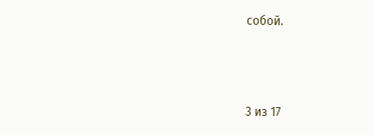собой.



3 из 17